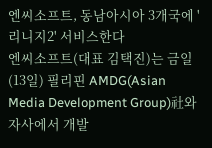엔씨소프트, 동남아시아 3개국에 '리니지2' 서비스한다
엔씨소프트(대표 김택진)는 금일(13일) 필리핀 AMDG(Asian Media Development Group)社와 자사에서 개발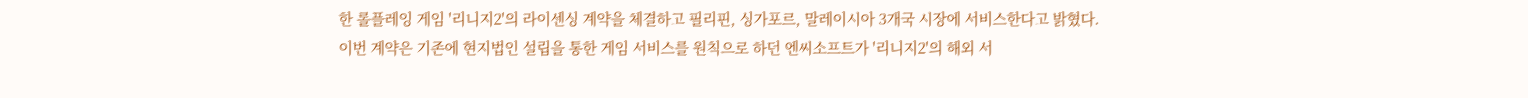한 롤플레잉 게임 '리니지2'의 라이센싱 계약을 체결하고 필리핀, 싱가포르, 말레이시아 3개국 시장에 서비스한다고 밝혔다.
이번 계약은 기존에 현지법인 설립을 통한 게임 서비스를 원칙으로 하던 엔씨소프트가 '리니지2'의 해외 서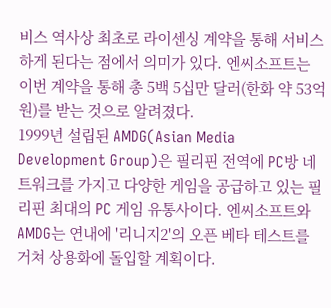비스 역사상 최초로 라이센싱 계약을 통해 서비스하게 된다는 점에서 의미가 있다. 엔씨소프트는 이번 계약을 통해 총 5백 5십만 달러(한화 약 53억 원)를 받는 것으로 알려졌다.
1999년 설립된 AMDG(Asian Media Development Group)은 필리핀 전역에 PC방 네트워크를 가지고 다양한 게임을 공급하고 있는 필리핀 최대의 PC 게임 유통사이다. 엔씨소프트와 AMDG는 연내에 '리니지2'의 오픈 베타 테스트를 거쳐 상용화에 돌입할 계획이다.